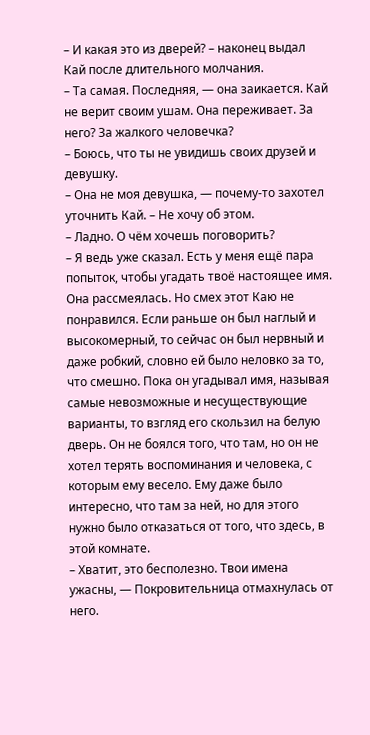– И какая это из дверей? – наконец выдал Кай после длительного молчания.
– Та самая. Последняя, — она заикается. Кай не верит своим ушам. Она переживает. За него? За жалкого человечка?
– Боюсь, что ты не увидишь своих друзей и девушку.
– Она не моя девушка, — почему-то захотел уточнить Кай. – Не хочу об этом.
– Ладно. О чём хочешь поговорить?
– Я ведь уже сказал. Есть у меня ещё пара попыток, чтобы угадать твоё настоящее имя.
Она рассмеялась. Но смех этот Каю не понравился. Если раньше он был наглый и высокомерный, то сейчас он был нервный и даже робкий, словно ей было неловко за то, что смешно. Пока он угадывал имя, называя самые невозможные и несуществующие варианты, то взгляд его скользил на белую дверь. Он не боялся того, что там, но он не хотел терять воспоминания и человека, с которым ему весело. Ему даже было интересно, что там за ней, но для этого нужно было отказаться от того, что здесь, в этой комнате.
– Хватит, это бесполезно. Твои имена ужасны, — Покровительница отмахнулась от него.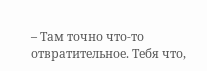– Там точно что-то отвратительное. Тебя что,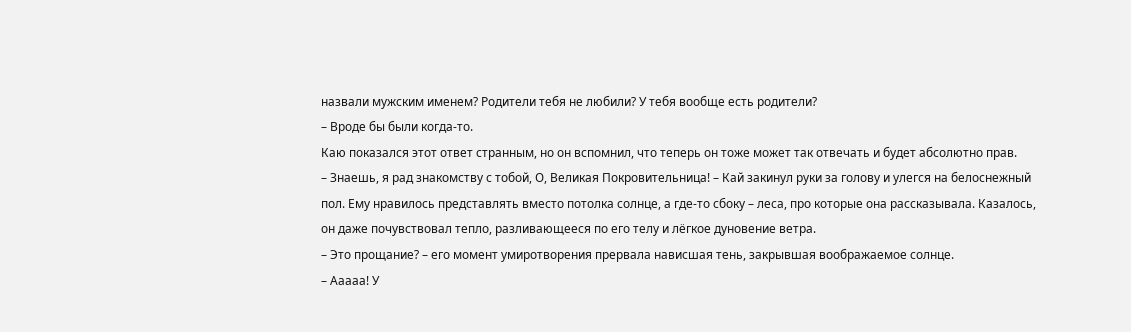назвали мужским именем? Родители тебя не любили? У тебя вообще есть родители?
– Вроде бы были когда-то.
Каю показался этот ответ странным, но он вспомнил, что теперь он тоже может так отвечать и будет абсолютно прав.
– Знаешь, я рад знакомству с тобой, О, Великая Покровительница! – Кай закинул руки за голову и улегся на белоснежный пол. Ему нравилось представлять вместо потолка солнце, а где-то сбоку – леса, про которые она рассказывала. Казалось, он даже почувствовал тепло, разливающееся по его телу и лёгкое дуновение ветра.
– Это прощание? – его момент умиротворения прервала нависшая тень, закрывшая воображаемое солнце.
– Ааааа! У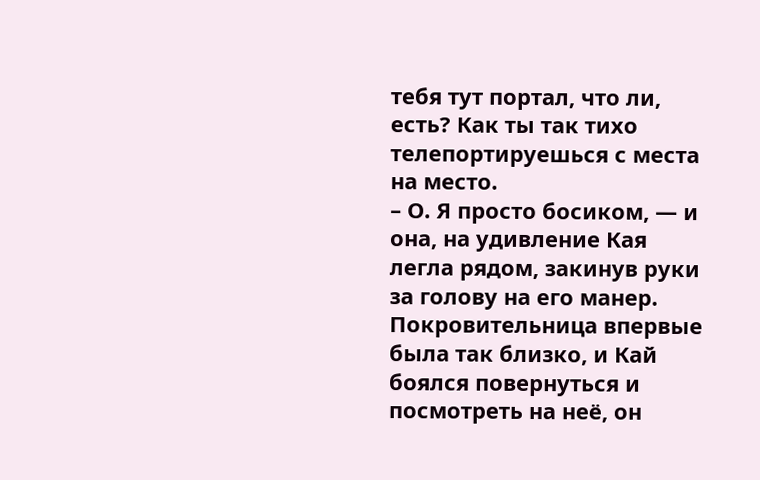тебя тут портал, что ли, есть? Как ты так тихо телепортируешься с места на место.
– О. Я просто босиком, — и она, на удивление Кая легла рядом, закинув руки за голову на его манер. Покровительница впервые была так близко, и Кай боялся повернуться и посмотреть на неё, он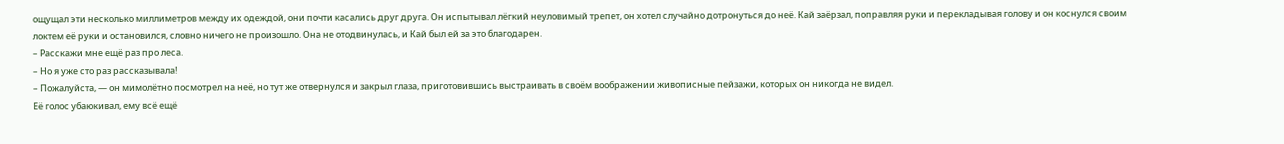ощущал эти несколько миллиметров между их одеждой, они почти касались друг друга. Он испытывал лёгкий неуловимый трепет, он хотел случайно дотронуться до неё. Кай заёрзал, поправляя руки и перекладывая голову и он коснулся своим локтем её руки и остановился, словно ничего не произошло. Она не отодвинулась, и Кай был ей за это благодарен.
– Расскажи мне ещё раз про леса.
– Но я уже сто раз рассказывала!
– Пожалуйста, — он мимолётно посмотрел на неё, но тут же отвернулся и закрыл глаза, приготовившись выстраивать в своём воображении живописные пейзажи, которых он никогда не видел.
Её голос убаюкивал, ему всё ещё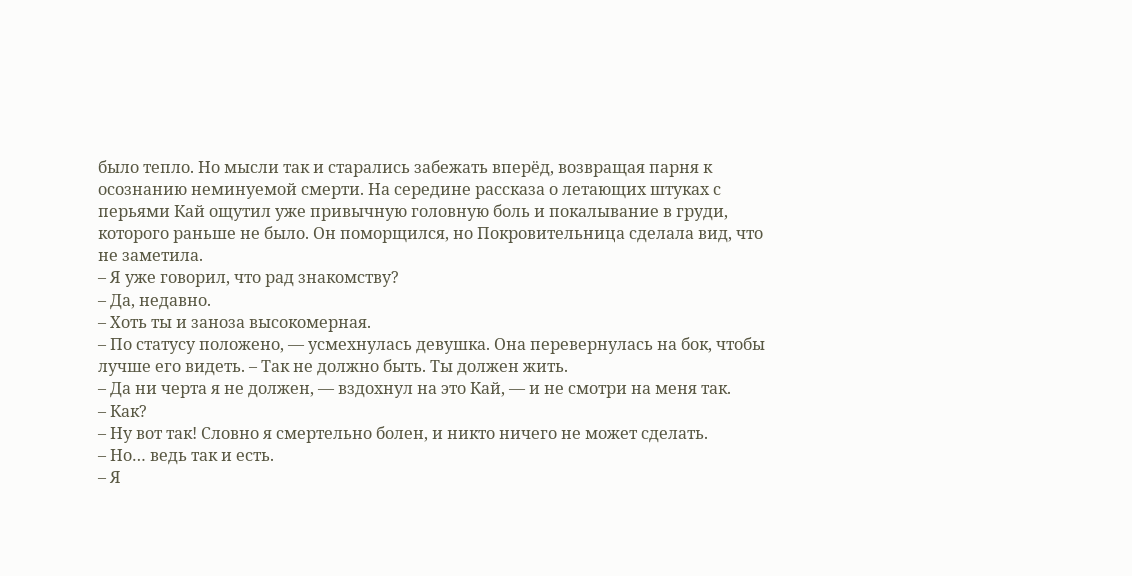было тепло. Но мысли так и старались забежать вперёд, возвращая парня к осознанию неминуемой смерти. На середине рассказа о летающих штуках с перьями Кай ощутил уже привычную головную боль и покалывание в груди, которого раньше не было. Он поморщился, но Покровительница сделала вид, что не заметила.
– Я уже говорил, что рад знакомству?
– Да, недавно.
– Хоть ты и заноза высокомерная.
– По статусу положено, — усмехнулась девушка. Она перевернулась на бок, чтобы лучше его видеть. – Так не должно быть. Ты должен жить.
– Да ни черта я не должен, — вздохнул на это Кай, — и не смотри на меня так.
– Как?
– Ну вот так! Словно я смертельно болен, и никто ничего не может сделать.
– Но… ведь так и есть.
– Я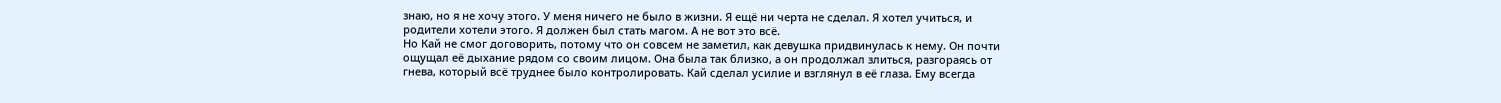знаю, но я не хочу этого. У меня ничего не было в жизни. Я ещё ни черта не сделал. Я хотел учиться, и родители хотели этого. Я должен был стать магом. А не вот это всё.
Но Кай не смог договорить, потому что он совсем не заметил, как девушка придвинулась к нему. Он почти ощущал её дыхание рядом со своим лицом. Она была так близко, а он продолжал злиться, разгораясь от гнева, который всё труднее было контролировать. Кай сделал усилие и взглянул в её глаза. Ему всегда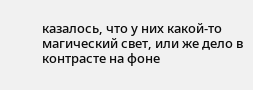казалось, что у них какой-то магический свет, или же дело в контрасте на фоне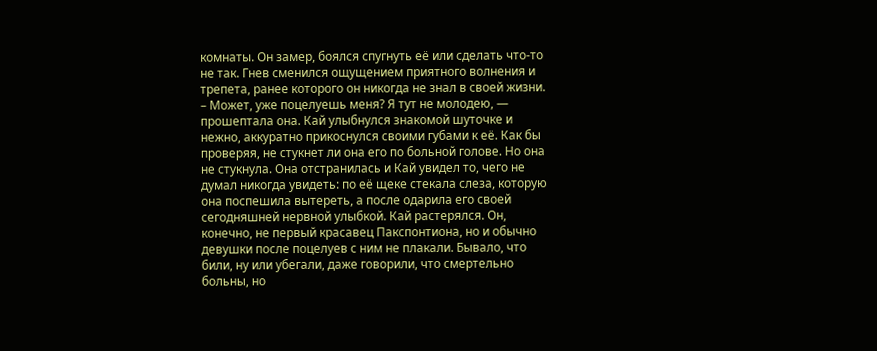комнаты. Он замер, боялся спугнуть её или сделать что-то не так. Гнев сменился ощущением приятного волнения и трепета, ранее которого он никогда не знал в своей жизни.
– Может, уже поцелуешь меня? Я тут не молодею, — прошептала она. Кай улыбнулся знакомой шуточке и нежно, аккуратно прикоснулся своими губами к её. Как бы проверяя, не стукнет ли она его по больной голове. Но она не стукнула. Она отстранилась и Кай увидел то, чего не думал никогда увидеть: по её щеке стекала слеза, которую она поспешила вытереть, а после одарила его своей сегодняшней нервной улыбкой. Кай растерялся. Он, конечно, не первый красавец Пакспонтиона, но и обычно девушки после поцелуев с ним не плакали. Бывало, что били, ну или убегали, даже говорили, что смертельно больны, но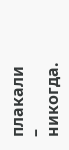плакали – никогда.